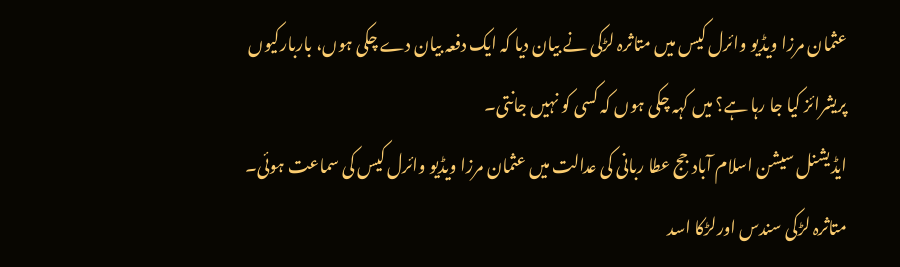عثمان مرزا ویڈیو وائرل کیس میں متاثرہ لڑکی نے بیان دیا کہ ایک دفعہ بیان دے چکی ہوں، باربارکیوں پریشرائز کیا جا رہا ہے؟ میں کہہ چکی ہوں کہ کسی کو نہیں جانتی۔
ایڈیشنل سیشن اسلام آباد جج عطا ربانی کی عدالت میں عثمان مرزا ویڈیو وائرل کیس کی سماعت ہوئی۔
متاثرہ لڑکی سندس اورلڑکا اسد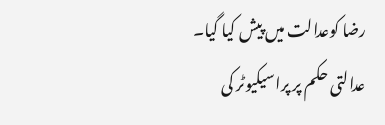رضا کوعدالت میں پیش کیا گیا۔
عدالتی حکم پر پراسیکیوٹر کی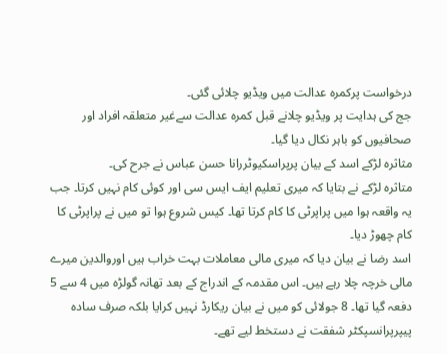درخواست پرکمرہ عدالت میں ویڈیو چلائی گئی۔
جج کی ہدایت پر ویڈیو چلانے قبل کمرہ عدالت سےغیر متعلقہ افراد اور صحافیوں کو باہر نکال دیا گیا۔
مثاثرہ لڑکے اسد کے بیان پرپراسکیوٹررانا حسن عباس نے جرح کی۔
متاثرہ لڑکے نے بتایا کہ میری تعلیم ایف ایس سی اور کوئی کام نہیں کرتا۔ جب یہ واقعہ ہوا میں پراپرٹی کا کام کرتا تھا۔ کیس شروع ہوا تو میں نے پراپرٹی کا کام چھوڑ دیا۔
اسد رضا نے بیان دیا کہ میری مالی معاملات بہت خراب ہیں اوروالدین میرے مالی خرچہ چلا رہے ہیں۔ اس مقدمہ کے اندراج کے بعد تھانہ گولڑہ میں 4 سے 5 دفعہ گیا تھا۔ 8 جولائی کو میں نے بیان ریکارڈ نہیں کرایا بلکہ صرف سادہ پیپرپرانسپکٹر شفقت نے دستخط لیے تھے۔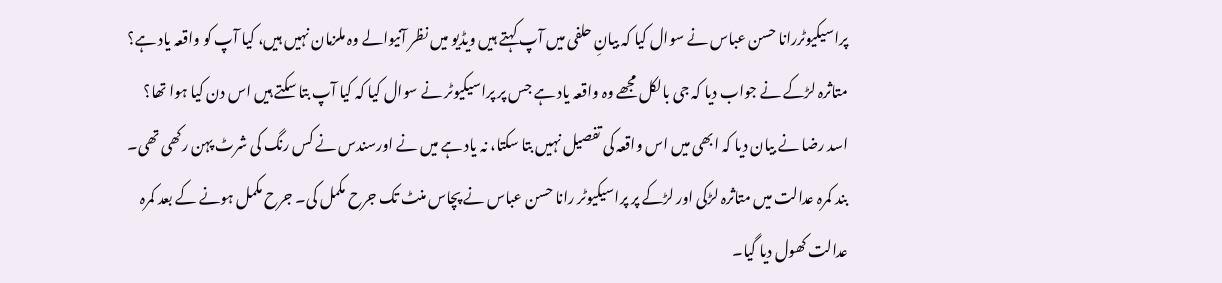پراسیکیوٹررانا حسن عباس نے سوال کیا کہ بیانِ حلفی میں آپ کہتے ہیں ویڈیو میں نظر آنیوالے وہ ملزمان نہیں ہیں، کیا آپ کو واقعہ یاد ہے؟
متاثرہ لڑکے نے جواب دیا کہ جی بالکل مجھے وہ واقعہ یاد ہے جس پر پراسیکیوٹر نے سوال کیا کہ کیا آپ بتا سکتے ہیں اس دن کیا ہوا تھا؟
اسد رضا نے بیان دیا کہ ابھی میں اس واقعہ کی تفصیل نہیں بتا سکتا، نہ یاد ہے میں نے اورسندس نے کس رنگ کی شرٹ پہن رکھی تھی۔
بند کمرہ عدالت میں متاثرہ لڑکی اور لڑکے پر پراسیکیوٹر رانا حسن عباس نے پچاس منٹ تک جرح مکمل کی۔ جرح مکمل ہونے کے بعد کمرہ عدالت کھول دیا گیا۔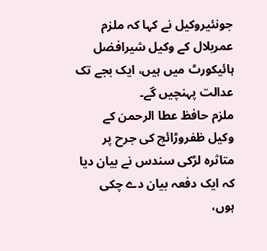جونئیروکیل نے کہا کہ ملزم عمربلال کے وکیل شیرافضل ہائیکورٹ میں ہیں، ایک بجے تک عدالت پہنچیں گے۔
ملزم حافظ عطا الرحمن کے وکیل ظفروڑائچ کی جرح پر متاثرہ لڑکی سندس نے بیان دیا کہ ایک دفعہ بیان دے چکی ہوں،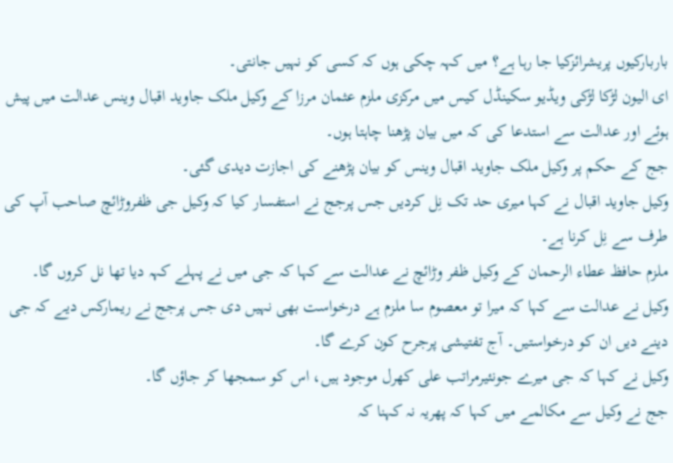باربارکیوں پریشرائزکیا جا رہا ہے؟ میں کہہ چکی ہوں کہ کسی کو نہیں جانتی۔
ای الیون لڑکا لڑکی ویڈیو سکینڈل کیس میں مرکزی ملزم عثمان مرزا کے وکیل ملک جاوید اقبال وینس عدالت میں پیش ہوئے اور عدالت سے استدعا کی کہ میں بیان پڑھنا چاہتا ہوں۔
جج کے حکم پر وکیل ملک جاوید اقبال وینس کو بیان پڑھنے کی اجازت دیدی گئی۔
وکیل جاوید اقبال نے کہا میری حد تک نِل کردیں جس پرجج نے استفسار کیا کہ وکیل جی ظفروڑائچ صاحب آپ کی طرف سے نِل کرنا ہے۔
ملزم حافظ عطاء الرحمان کے وکیل ظفر وڑائچ نے عدالت سے کہا کہ جی میں نے پہلے کہہ دیا تھا نل کروں گا۔
وکیل نے عدالت سے کہا کہ میرا تو معصوم سا ملزم ہے درخواست بھی نہیں دی جس پرجج نے ریمارکس دیے کہ جی دینے دیں ان کو درخواستیں۔ آج تفتیشی پرجرح کون کرے گا۔
وکیل نے کہا کہ جی میرے جونئیرمراتب علی کھرل موجود ہیں، اس کو سمجھا کر جاؤں گا۔
جج نے وکیل سے مکالمے میں کہا کہ پھریہ نہ کہنا کہ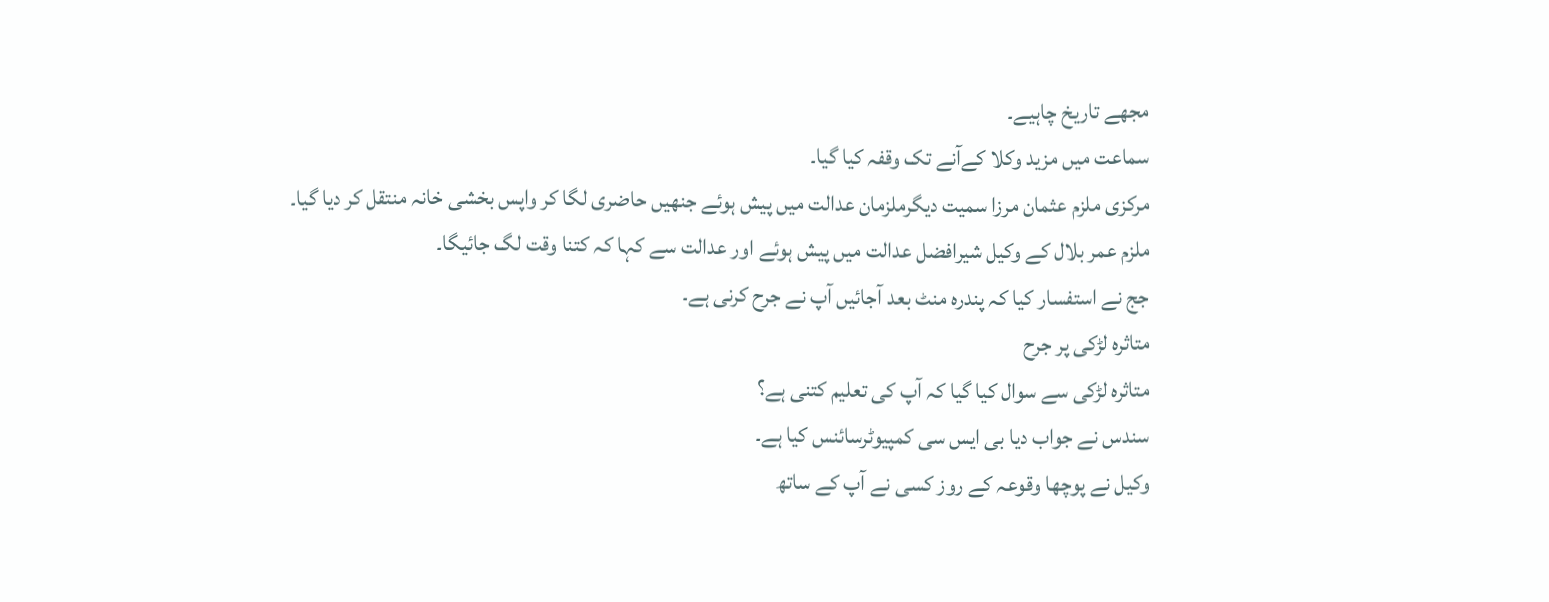مجھے تاریخ چاہیے۔
سماعت میں مزید وکلا کےآنے تک وقفہ کیا گیا۔
مرکزی ملزم عثمان مرزا سمیت دیگرملزمان عدالت میں پیش ہوئے جنھیں حاضری لگا کر واپس بخشی خانہ منتقل کر دیا گیا۔
ملزم عمر بلال کے وکیل شیرافضل عدالت میں پیش ہوئے اور عدالت سے کہا کہ کتنا وقت لگ جائیگا۔
جج نے استفسار کیا کہ پندرہ منٹ بعد آجائیں آپ نے جرح کرنی ہے۔
متاثرہ لڑکی پر جرح
متاثرہ لڑکی سے سوال کیا گیا کہ آپ کی تعلیم کتنی ہے؟
سندس نے جواب دیا بی ایس سی کمپیوٹرسائنس کیا ہے۔
وکیل نے پوچھا وقوعہ کے روز کسی نے آپ کے ساتھ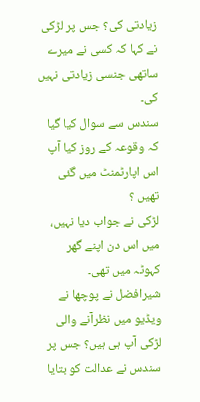زیادتی کی؟ جس پر لڑکی نے کہا کہ کسی نے میرے ساتھی جنسی زیادتی نہیں کی۔
سندس سے سوال کیا گیا کہ وقوعہ کے روز کیا آپ اس اپارٹمنٹ میں گئی تھیں ؟
لڑکی نے جواب دیا نہیں، میں اس دن اپنے گھر کہوٹہ میں تھی۔
شیرافضل نے پوچھا نے ویڈیو میں نظرآنے والی لڑکی آپ ہی ہیں؟ جس پر سندس نے عدالت کو بتایا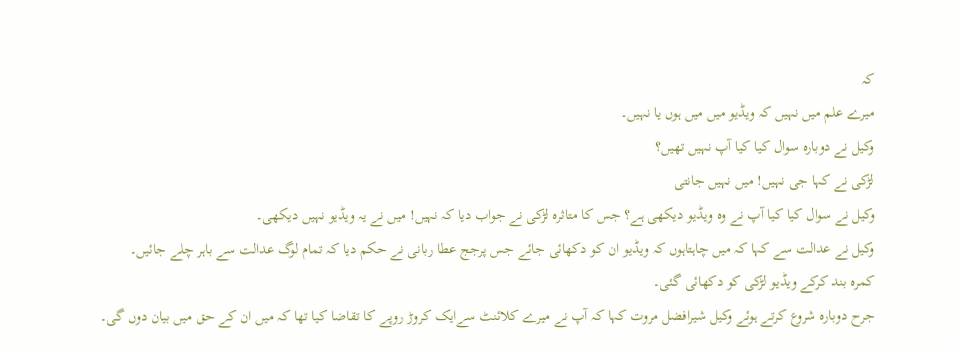کہ
میرے علم میں نہیں کہ ویڈیو میں میں ہوں یا نہیں۔
وکیل نے دوبارہ سوال کیا کیا آپ نہیں تھیں؟
لڑکی نے کہا جی نہیں! میں نہیں جانتی
وکیل نے سوال کیا کیا آپ نے وہ ویڈیو دیکھی ہے؟ جس کا متاثرہ لڑکی نے جواب دیا کہ نہیں! میں نے یہ ویڈیو نہیں دیکھی۔
وکیل نے عدالت سے کہا کہ میں چاہتاہوں کہ ویڈیو ان کو دکھائی جائے جس پرجج عطا ربانی نے حکم دیا کہ تمام لوگ عدالت سے باہر چلے جائیں۔
کمرہ بند کرکے ویڈیو لڑکی کو دکھائی گئی۔
جرح دوبارہ شروع کرتے ہوئے وکیل شیرافضل مروت کہا کہ آپ نے میرے کلائنٹ سےایک کروڑ روپے کا تقاضا کیا تھا کہ میں ان کے حق میں بیان دوں گی۔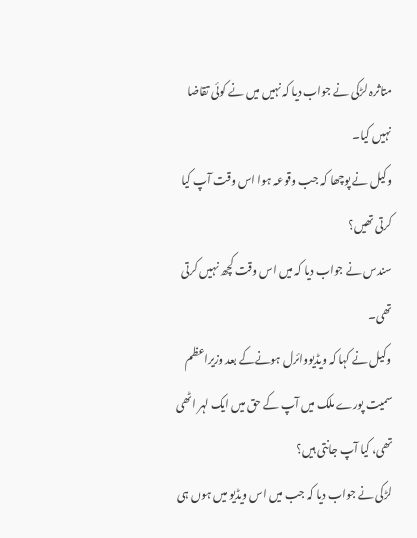متاثرہ لڑکی نے جواب دیا کہ نہیں میں نے کوئی تقاضا نہیں کیا۔
وکیل نے پوچھا کہ جب وقوعہ ہوا اس وقت آپ کیا کرتی تھیں؟
سندس نے جواب دیا کہ میں اس وقت کچھ نہیں کرتی تھی۔
وکیل نے کہا کہ ویڈیووائرل ہونےکے بعد وزیراعظم سمیت پورے ملک میں آپ کے حق میں ایک لہر اٹھی تھی، کیا آپ جانتی ہیں؟
لڑکی نے جواب دیا کہ جب میں اس ویڈیو میں ہوں ہی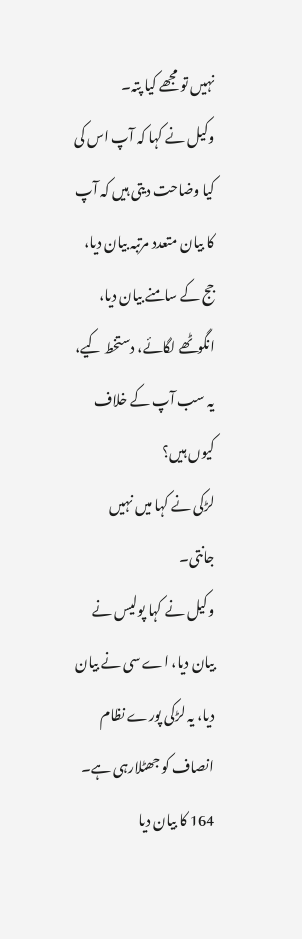نہیں تو مجھے کیا پتہ۔
وکیل نے کہا کہ آپ اس کی کیا وضاحت دیتی ہیں کہ آپ کا بیان متعدد مرتبہ بیان دیا، جج کے سامنے بیان دیا، انگوٹھے لگائے، دستخط کیے، یہ سب آپ کے خلاف کیوں ہیں؟
لڑکی نے کہا میں نہیں جانتی۔
وکیل نے کہا پولیس نے بیان دیا، اے سی نے بیان دیا، یہ لڑکی پورے نظام انصاف کو جھٹلارہی ہے۔
164 کا بیان دیا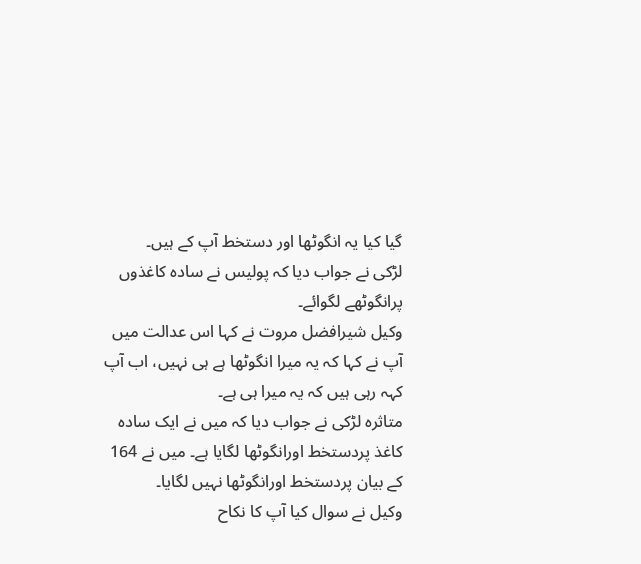گیا کیا یہ انگوٹھا اور دستخط آپ کے ہیں۔
لڑکی نے جواب دیا کہ پولیس نے سادہ کاغذوں پرانگوٹھے لگوائے۔
وکیل شیرافضل مروت نے کہا اس عدالت میں آپ نے کہا کہ یہ میرا انگوٹھا ہے ہی نہیں، اب آپ کہہ رہی ہیں کہ یہ میرا ہی ہے۔
متاثرہ لڑکی نے جواب دیا کہ میں نے ایک سادہ کاغذ پردستخط اورانگوٹھا لگایا ہے۔ میں نے 164 کے بیان پردستخط اورانگوٹھا نہیں لگایا۔
وکیل نے سوال کیا آپ کا نکاح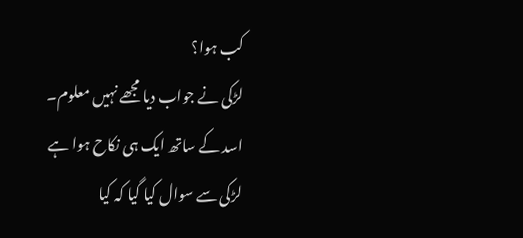کب ہوا؟
لڑکی نے جواب دیا مجھے نہیں معلوم۔ اسد کے ساتھ ایک ہی نکاح ہوا ہے
لڑکی سے سوال کیا گیا کہ کیا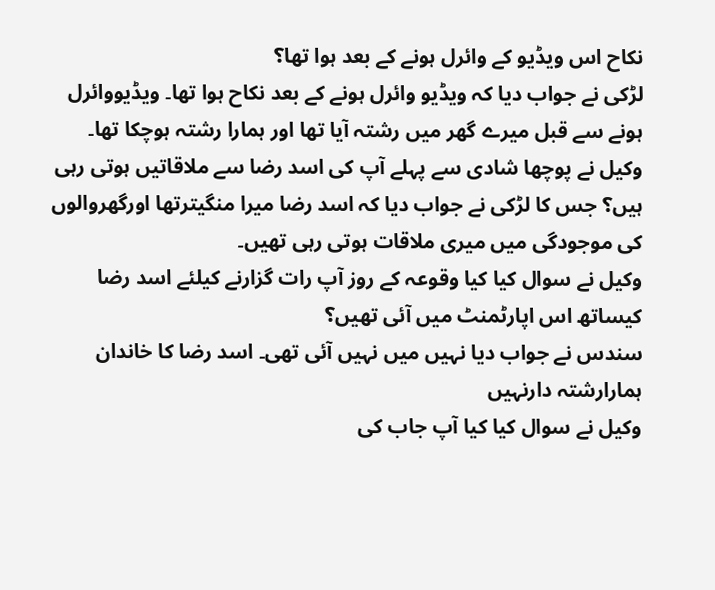نکاح اس ویڈیو کے وائرل ہونے کے بعد ہوا تھا؟
لڑکی نے جواب دیا کہ ویڈیو وائرل ہونے کے بعد نکاح ہوا تھا۔ ویڈیووائرل ہونے سے قبل میرے گھر میں رشتہ آیا تھا اور ہمارا رشتہ ہوچکا تھا۔
وکیل نے پوچھا شادی سے پہلے آپ کی اسد رضا سے ملاقاتیں ہوتی رہی ہیں؟ جس کا لڑکی نے جواب دیا کہ اسد رضا میرا منگیترتھا اورگھروالوں کی موجودگی میں میری ملاقات ہوتی رہی تھیں۔
وکیل نے سوال کیا کیا وقوعہ کے روز آپ رات گزارنے کیلئے اسد رضا کیساتھ اس اپارٹمنٹ میں آئی تھیں؟
سندس نے جواب دیا نہیں میں نہیں آئی تھی۔ اسد رضا کا خاندان ہمارارشتہ دارنہیں
وکیل نے سوال کیا کیا آپ جاب کی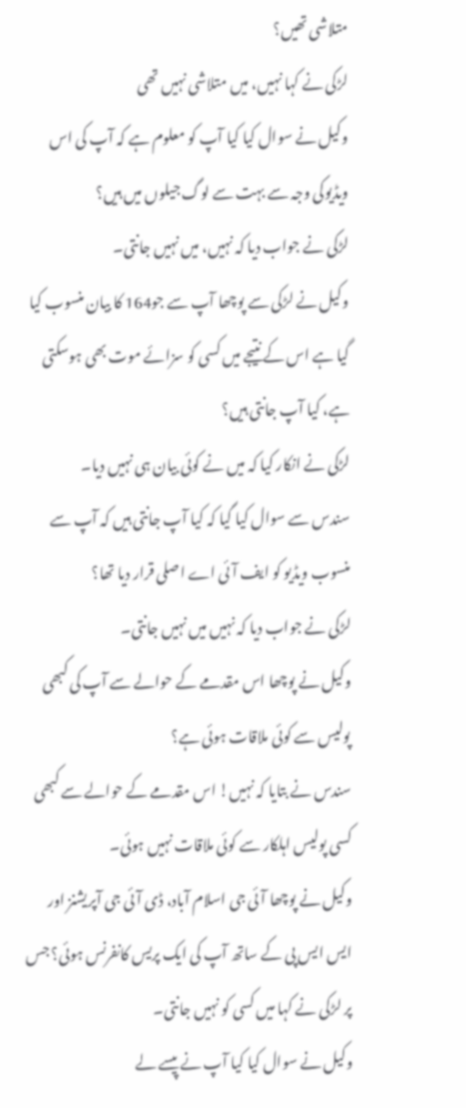متلاشی تھیں؟
لڑکی نے کہا نہیں، میں متلاشی نہیں تھی
وکیل نے سوال کیا کیا آپ کو معلوم ہے کہ آپ کی اس ویڈیوکی وجہ سے بہت سے لوگ جیلوں میں ہیں؟
لڑکی نے جواب دیا کہ نہیں، میں نہیں جانتی۔
وکیل نے لڑکی سے پوچھا آپ سے جو164 کا بیان منسوب کیا گیا ہے اس کے نتیجے میں کسی کو سزائے موت بھی ہوسکتی ہے، کیا آپ جانتی ہیں؟
لڑکی نے انکار کیا کہ میں نے کوئی بیان ہی نہیں دیا۔
سندس سے سوال کیا گیا کہ کیا آپ جانتی ہیں کہ آپ سے منسوب ویڈیو کو ایف آئی اے اصلی قرار دیا تھا؟
لڑکی نے جواب دیا کہ نہیں میں نہیں جانتی۔
وکیل نے پوچھا اس مقدمے کے حوالے سے آپ کی کبھی پولیس سے کوئی ملاقات ہوئی ہے؟
سندس نے بتایا کہ نہیں! اس مقدمے کے حوالے سے کبھی کسی پولیس اہلکار سے کوئی ملاقات نہیں ہوئی۔
وکیل نے پوچھا آئی جی اسلام آباد، ڈی آئی جی آپریشنز اور ایس ایس پی کے ساتھ آپ کی ایک پریس کانفرنس ہوئی؟ جس پر لڑکی نے کہا میں کسی کو نہیں جانتی۔
وکیل نے سوال کیا کیا آپ نے پیسے لے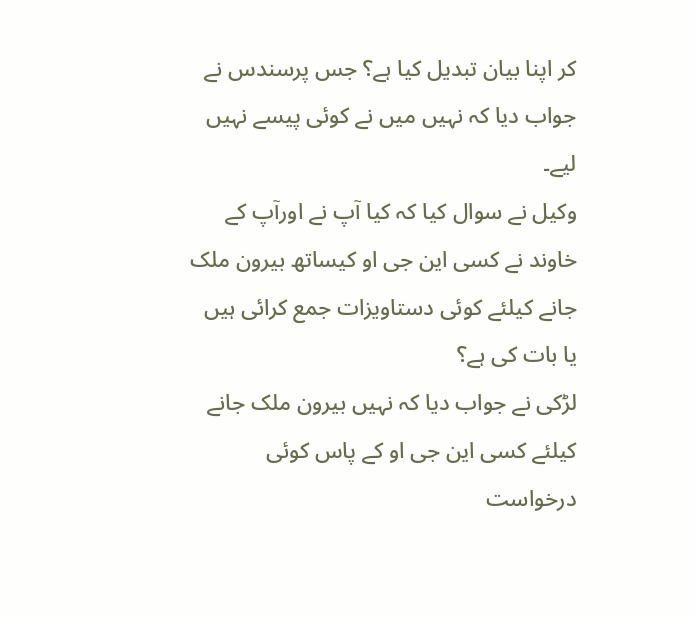کر اپنا بیان تبدیل کیا ہے؟ جس پرسندس نے جواب دیا کہ نہیں میں نے کوئی پیسے نہیں لیے۔
وکیل نے سوال کیا کہ کیا آپ نے اورآپ کے خاوند نے کسی این جی او کیساتھ بیرون ملک جانے کیلئے کوئی دستاویزات جمع کرائی ہیں یا بات کی ہے؟
لڑکی نے جواب دیا کہ نہیں بیرون ملک جانے کیلئے کسی این جی او کے پاس کوئی درخواست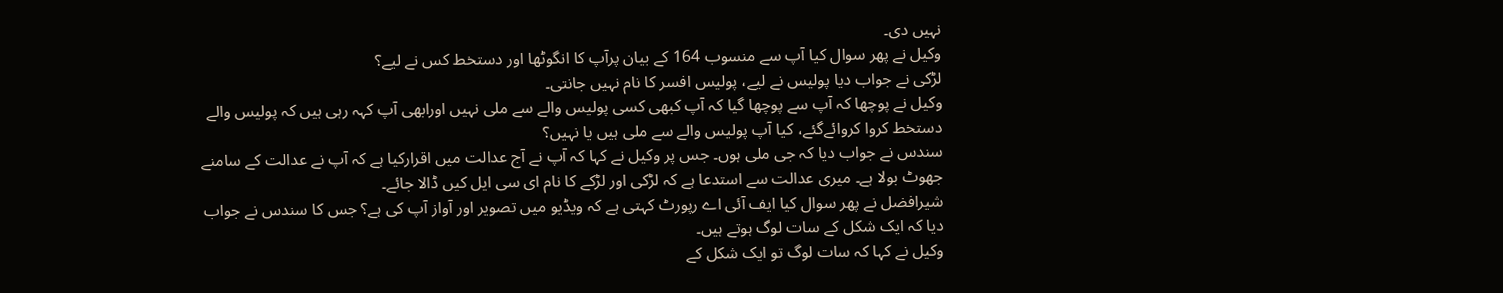نہیں دی۔
وکیل نے پھر سوال کیا آپ سے منسوب 164 کے بیان پرآپ کا انگوٹھا اور دستخط کس نے لیے؟
لڑکی نے جواب دیا پولیس نے لیے، پولیس افسر کا نام نہیں جانتی۔
وکیل نے پوچھا کہ آپ سے پوچھا گیا کہ آپ کبھی کسی پولیس والے سے ملی نہیں اورابھی آپ کہہ رہی ہیں کہ پولیس والے دستخط کروا کروائےگئے، کیا آپ پولیس والے سے ملی ہیں یا نہیں؟
سندس نے جواب دیا کہ جی ملی ہوں۔ جس پر وکیل نے کہا کہ آپ نے آج عدالت میں اقرارکیا ہے کہ آپ نے عدالت کے سامنے جھوٹ بولا ہے۔ میری عدالت سے استدعا ہے کہ لڑکی اور لڑکے کا نام ای سی ایل کیں ڈالا جائے۔
شیرافضل نے پھر سوال کیا ایف آئی اے رپورٹ کہتی ہے کہ ویڈیو میں تصویر اور آواز آپ کی ہے؟ جس کا سندس نے جواب دیا کہ ایک شکل کے سات لوگ ہوتے ہیں۔
وکیل نے کہا کہ سات لوگ تو ایک شکل کے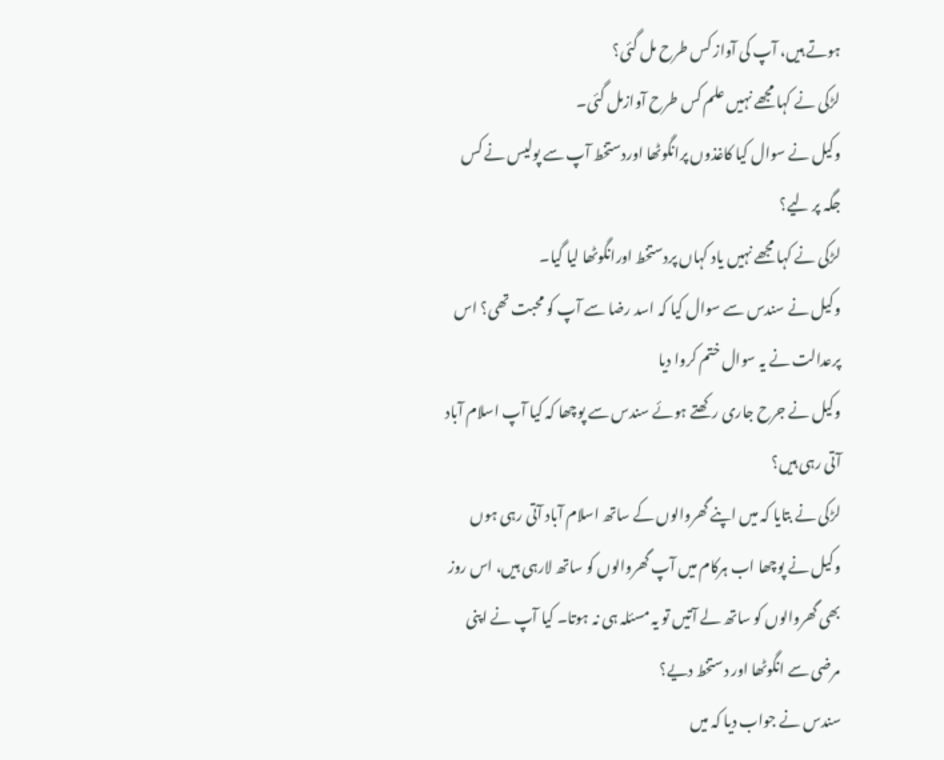ہوتے ہیں، آپ کی آواز کس طرح مل گئی؟
لڑکی نے کہا مجھے نہیں علم کس طرح آوازمل گئی۔
وکیل نے سوال کیا کاغذوں پرانگوٹھا اوردستخط آپ سے پولیس نے کس جگہ پر لیے؟
لڑکی نے کہا مجھے نہیں یاد کہاں پردستخط اورانگوٹھا لیا گیا۔
وکیل نے سندس سے سوال کیا کہ اسد رضا سے آپ کو محبت تھی؟ اس پرعدالت نے یہ سوال ختم کروا دیا
وکیل نے جرح جاری رکھتے ہوئے سندس سے پوچھا کہ کیا آپ اسلام آباد آتی رہی ہیں؟
لڑکی نے بتایا کہ میں اپنے گھروالوں کے ساتھ اسلام آباد آتی رہی ہوں
وکیل نے پوچھا اب ہرکام میں آپ گھروالوں کو ساتھ لارہی ہیں، اس روز بھی گھروالوں کو ساتھ لے آتیں تو یہ مسئلہ ہی نہ ہوتا۔ کیا آپ نے اپنی مرضی سے انگوٹھا اور دستخط دیے؟
سندس نے جواب دیا کہ میں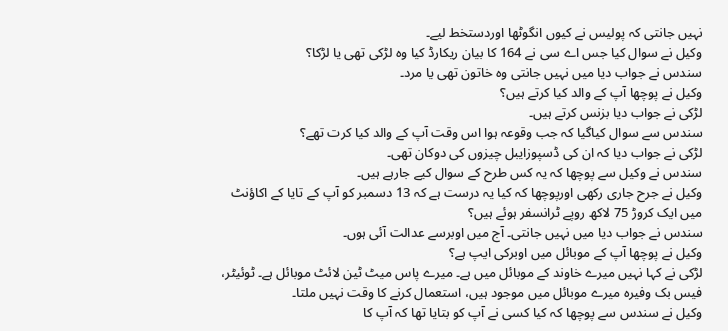نہیں جانتی کہ پولیس نے کیوں انگوٹھا اوردستخط لیے۔
وکیل نے سوال کیا جس اے سی نے 164 کا بیان ریکارڈ کیا وہ لڑکی تھی یا لڑکا؟
سندس نے جواب دیا میں نہیں جانتی وہ خاتون تھی یا مرد۔
وکیل نے پوچھا آپ کے والد کیا کرتے ہیں؟
لڑکی نے جواب دیا بزنس کرتے ہیں۔
سندس سے سوال کیاگیا کہ جب وقوعہ ہوا اس وقت آپ کے والد کیا کرت تھے؟
لڑکی نے جواب دیا کہ ان کی ڈسپوزایبل چیزوں کی دوکان تھی۔
سندس نے وکیل سے پوچھا کہ یہ کس طرح کے سوال کیے جارہے ہیں۔
وکیل نے جرح جاری رکھی اورپوچھا کہ کیا یہ درست ہے کہ 13 دسمبر کو آپ کے تایا کے اکاؤنٹ میں ایک کروڑ 75 لاکھ روپے ٹرانسفر ہوئے ہیں؟
سندس نے جواب دیا میں نہیں جانتی۔ آج میں اوبرسے عدالت آئی ہوں۔
وکیل نے پوچھا آپ کے موبائل میں اوبرکی ایپ ہے؟
لڑکی نے کہا نہیں میرے خاوند کے موبائل میں ہے۔ میرے پاس میٹ ٹین لائٹ موبائل ہے۔ ٹوئیٹر، فیس بک وفیرہ میرے موبائل میں موجود ہیں، استعمال کرنے کا وقت نہیں ملتا۔
وکیل نے سندس سے پوچھا کہ کیا کسی نے آپ کو بتایا تھا کہ آپ کا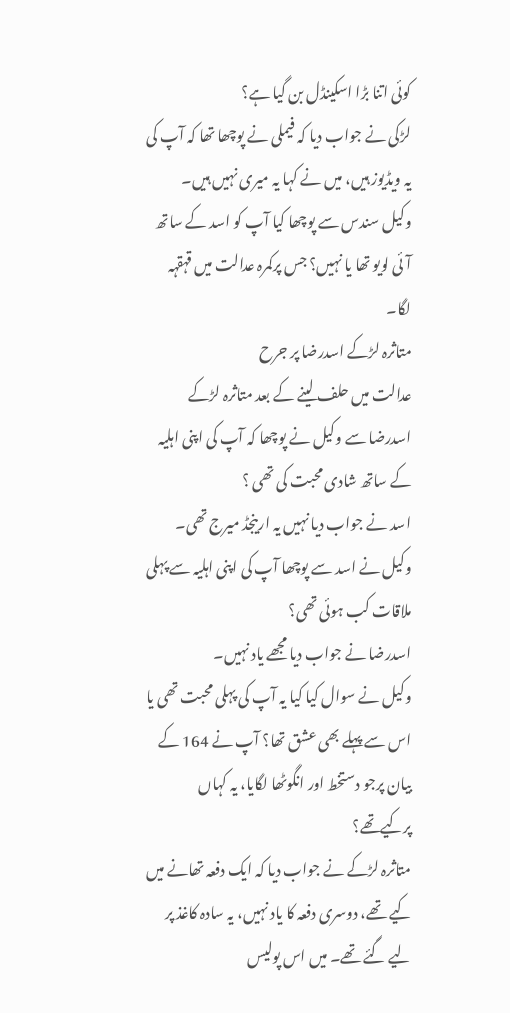کوئی اتنا بڑا اسکینڈل بن گیا ہے؟
لڑکی نے جواب دیا کہ فیملی نے پوچھا تھا کہ آپ کی یہ ویڈیوز ہیں، میں نے کہا یہ میری نہیں ہیں۔
وکیل سندس سے پوچھا کیا آپ کو اسد کے ساتھ آئی لویو تھا یا نہیں؟ جس پرکمرہ عدالت میں قہقہہ لگا۔
متاثرہ لڑکے اسدرضا پر جرح
عدالت میں حلف لینے کے بعد متاثرہ لڑکے اسدرضا سے وکیل نے پوچھا کہ آپ کی اپنی اہلیہ کے ساتھ شادی محبت کی تھی ؟
اسد نے جواب دیا نہیں یہ ارینجڈ میرج تھی۔
وکیل نے اسد سے پوچھا آپ کی اپنی اہلیہ سے پہلی ملاقات کب ہوئی تھی؟
اسدرضا نے جواب دیا مجھے یاد نہیں۔
وکیل نے سوال کیا کیا یہ آپ کی پہلی محبت تھی یا اس سے پہلے بھی عشق تھا؟ آپ نے 164 کے بیان پرجو دستخط اور انگوٹھا لگایا، یہ کہاں پرکیےتھے؟
متاثرہ لڑکے نے جواب دیا کہ ایک دفعہ تھانے میں کیے تھے، دوسری دفعہ کا یاد نہیں، یہ سادہ کاغذ پر لیے گئے تھے۔ میں اس پولیس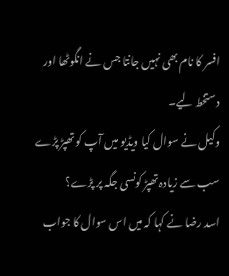افسر کا نام بھی نہیں جانتا جس نے انگوٹھا اور دستخط لیے۔
وکیل نے سوال کیا ویڈیو میں آپ کو تھپڑ پڑے سب سے زیادہ تھپڑ کونسی جگہ پر پڑے؟
اسد رضا نے کہا کہ میں اس سوال کا جواب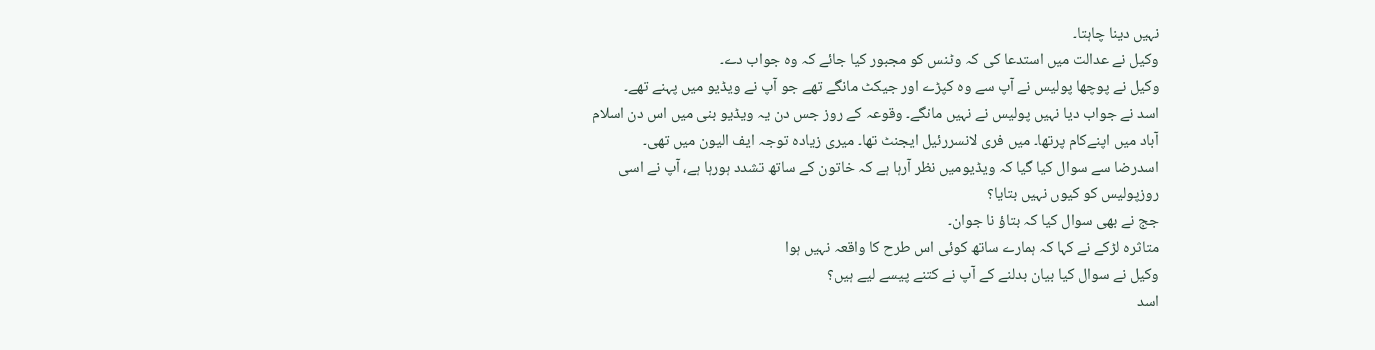نہیں دینا چاہتا۔
وکیل نے عدالت میں استدعا کی کہ وٹنس کو مجبور کیا جائے کہ وہ جواب دے۔
وکیل نے پوچھا پولیس نے آپ سے وہ کپڑے اور جیکٹ مانگے تھے جو آپ نے ویڈیو میں پہنے تھے۔
اسد نے جواب دیا نہیں پولیس نے نہیں مانگے۔ وقوعہ کے روز جس دن یہ ویڈیو بنی میں اس دن اسلام آباد میں اپنےکام پرتھا۔ میں فری لانسررئیل ایجنٹ تھا۔ میری زیادہ توجہ ایف الیون میں تھی۔
اسدرضا سے سوال کیا گیا کہ ویڈیومیں نظر آرہا ہے کہ خاتون کے ساتھ تشدد ہورہا ہے، آپ نے اسی روزپولیس کو کیوں نہیں بتایا؟
جج نے بھی سوال کیا کہ بتاؤ نا جوان۔
متاثرہ لڑکے نے کہا کہ ہمارے ساتھ کوئی اس طرح کا واقعہ نہیں ہوا
وکیل نے سوال کیا بیان بدلنے کے آپ نے کتنے پیسے لیے ہیں؟
اسد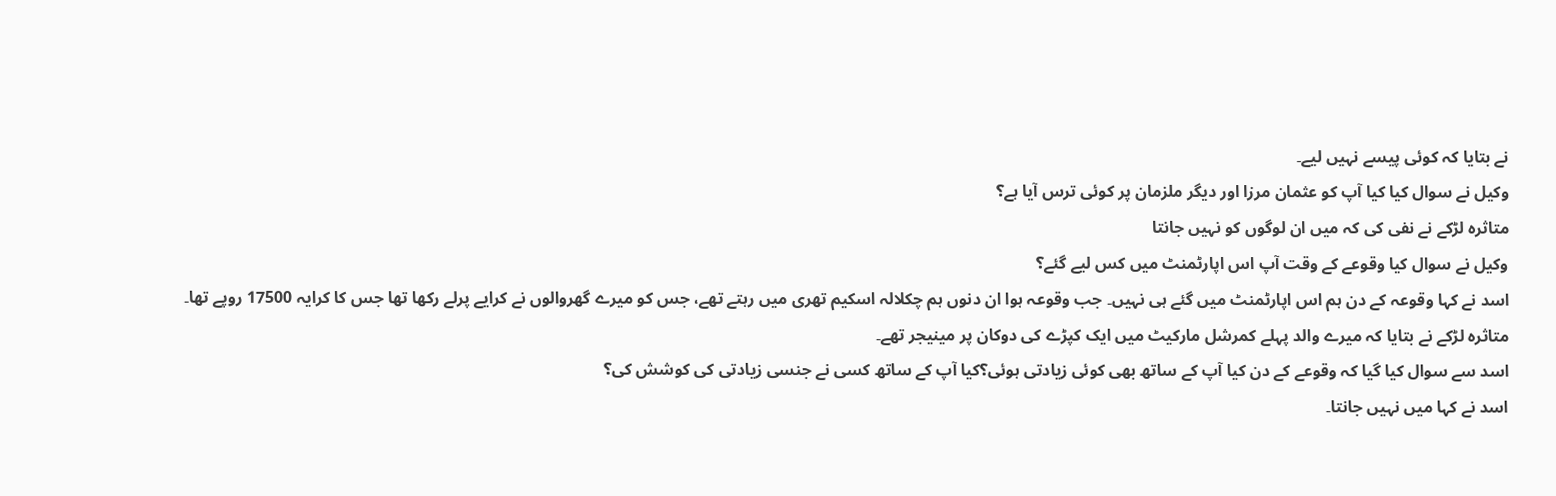نے بتایا کہ کوئی پیسے نہیں لیے۔
وکیل نے سوال کیا کیا آپ کو عثمان مرزا اور دیگر ملزمان پر کوئی ترس آیا ہے؟
متاثرہ لڑکے نے نفی کی کہ میں ان لوگوں کو نہیں جانتا
وکیل نے سوال کیا وقوعے کے وقت آپ اس اپارٹمنٹ میں کس لیے گئے؟
اسد نے کہا وقوعہ کے دن ہم اس اپارٹمنٹ میں گئے ہی نہیں۔ جب وقوعہ ہوا ان دنوں ہم چکلالہ اسکیم تھری میں رہتے تھے، جس کو میرے گھروالوں نے کرایے پرلے رکھا تھا جس کا کرایہ 17500 روپے تھا۔
متاثرہ لڑکے نے بتایا کہ میرے والد پہلے کمرشل مارکیٹ میں ایک کپڑے کی دوکان پر مینیجر تھے۔
اسد سے سوال کیا گیا کہ وقوعے کے دن کیا آپ کے ساتھ بھی کوئی زیادتی ہوئی؟کیا آپ کے ساتھ کسی نے جنسی زیادتی کی کوشش کی؟
اسد نے کہا میں نہیں جانتا۔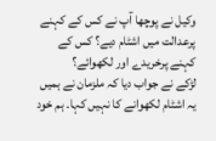وکیل نے پوچھا آپ نے کس کے کہنے پرعدالت میں اشٹام دیے؟ کس کے کہنے پرخریدے اور لکھوائے؟
لڑکے نے جواب دیا کہ ملزمان نے ہمیں یہ اشٹام لکھوانے کا نہیں کہا۔ ہم خود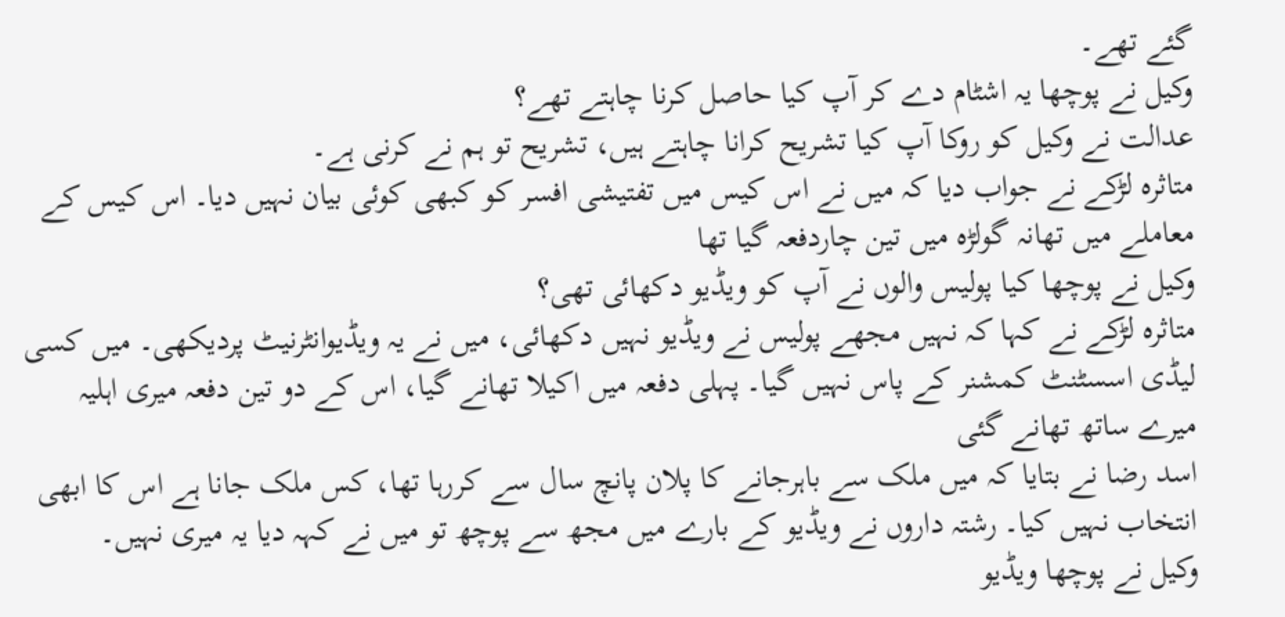گئے تھے۔
وکیل نے پوچھا یہ اشٹام دے کر آپ کیا حاصل کرنا چاہتے تھے؟
عدالت نے وکیل کو روکا آپ کیا تشریح کرانا چاہتے ہیں، تشریح تو ہم نے کرنی ہے۔
متاثرہ لڑکے نے جواب دیا کہ میں نے اس کیس میں تفتیشی افسر کو کبھی کوئی بیان نہیں دیا۔ اس کیس کے معاملے میں تھانہ گولڑہ میں تین چاردفعہ گیا تھا
وکیل نے پوچھا کیا پولیس والوں نے آپ کو ویڈیو دکھائی تھی؟
متاثرہ لڑکے نے کہا کہ نہیں مجھے پولیس نے ویڈیو نہیں دکھائی، میں نے یہ ویڈیوانٹرنیٹ پردیکھی۔ میں کسی لیڈی اسسٹنٹ کمشنر کے پاس نہیں گیا۔ پہلی دفعہ میں اکیلا تھانے گیا، اس کے دو تین دفعہ میری اہلیہ میرے ساتھ تھانے گئی
اسد رضا نے بتایا کہ میں ملک سے باہرجانے کا پلان پانچ سال سے کررہا تھا، کس ملک جانا ہے اس کا ابھی انتخاب نہیں کیا۔ رشتہ داروں نے ویڈیو کے بارے میں مجھ سے پوچھ تو میں نے کہہ دیا یہ میری نہیں۔
وکیل نے پوچھا ویڈیو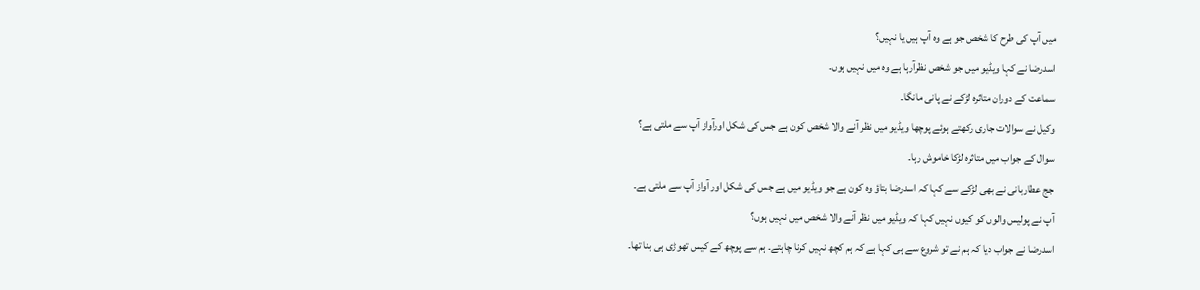میں آپ کی طرح کا شخص جو ہے وہ آپ ہیں یا نہیں؟
اسدرضا نے کہا ویڈیو میں جو شخص نظرآرہا ہے وہ میں نہیں ہوں۔
سماعت کے دوران متاثرہ لڑکے نے پانی مانگا۔
وکیل نے سوالات جاری رکھتے ہوئے پوچھا ویڈیو میں نظر آنے والا شخص کون ہے جس کی شکل اورآواز آپ سے ملتی ہے؟
سوال کے جواب میں متاثرہ لڑکا خاموش رہا۔
جج عطاربانی نے بھی لڑکے سے کہا کہ اسدرضا بتاؤ وہ کون ہے جو ویڈیو میں ہے جس کی شکل اور آواز آپ سے ملتی ہے۔
آپ نے پولیس والوں کو کیوں نہیں کہا کہ ویڈیو میں نظر آنے والا شخص میں نہیں ہوں؟
اسدرضا نے جواب دیا کہ ہم نے تو شروع سے ہی کہا ہے کہ ہم کچھ نہیں کرنا چاہتے۔ ہم سے پوچھ کے کیس تھوڑی ہی بنا تھا۔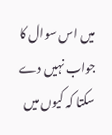میں اس سوال کا جواب نہیں دے سکتا کہ کیوں میں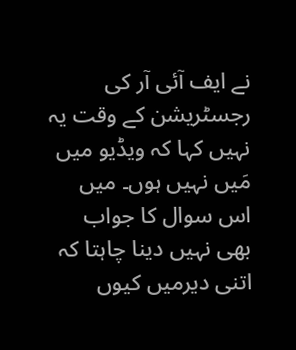نے ایف آئی آر کی رجسٹریشن کے وقت یہ نہیں کہا کہ ویڈیو میں مَیں نہیں ہوں۔ میں اس سوال کا جواب بھی نہیں دینا چاہتا کہ اتنی دیرمیں کیوں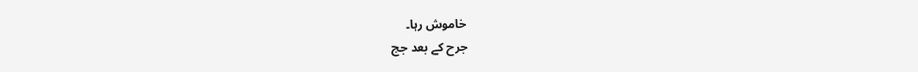خاموش رہا۔
جرح کے بعد جج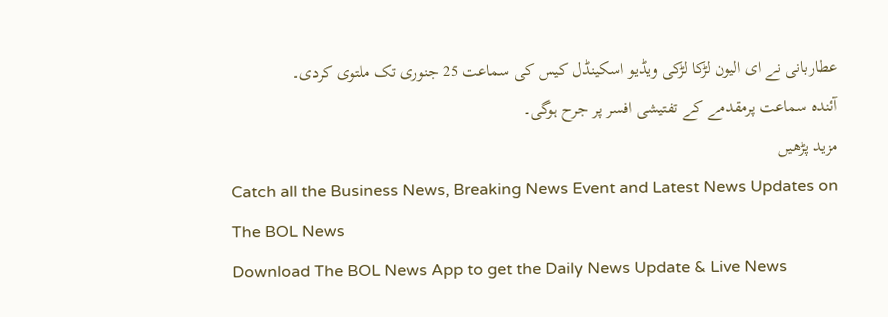عطاربانی نے ای الیون لڑکا لڑکی ویڈیو اسکینڈل کیس کی سماعت 25 جنوری تک ملتوی کردی۔
آئندہ سماعت پرمقدمے کے تفتیشی افسر پر جرح ہوگی۔
مزید پڑھیں
Catch all the Business News, Breaking News Event and Latest News Updates on The BOL News
Download The BOL News App to get the Daily News Update & Live News